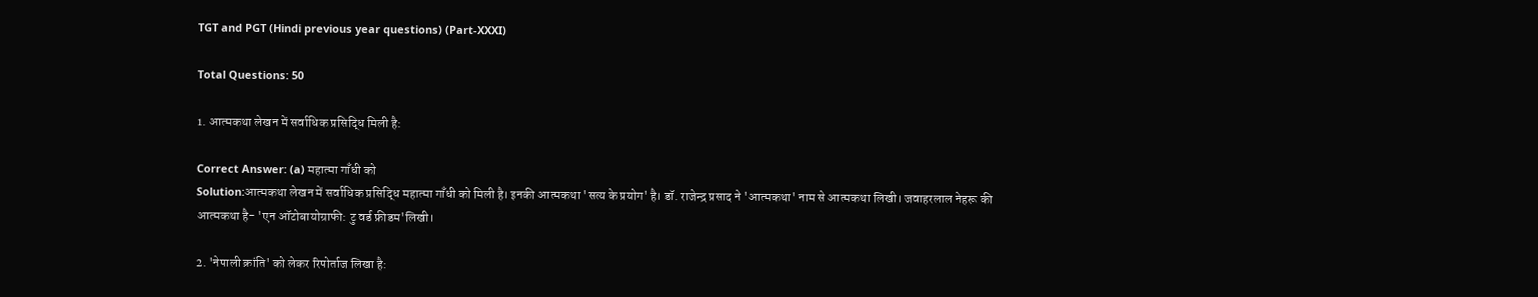TGT and PGT (Hindi previous year questions) (Part-XXXI)

Total Questions: 50

1. आत्मकथा लेखन में सर्वाधिक प्रसिद्धि मिली है:

Correct Answer: (a) महात्मा गाँधी को
Solution:आत्मकथा लेखन में सर्वाधिक प्रसिद्धि महात्मा गाँधी को मिली है। इनकी आत्मकथा 'सत्य के प्रयोग' है। डॉ. राजेन्द्र प्रसाद ने 'आत्मकथा' नाम से आत्मकथा लिखी। जवाहरलाल नेहरू की आत्मकथा है- 'एन ऑटोबायोग्राफी: टु वर्ड फ्रीडम'लिखी।

2. 'नेपाली क्रांति' को लेकर रिपोर्ताज लिखा है: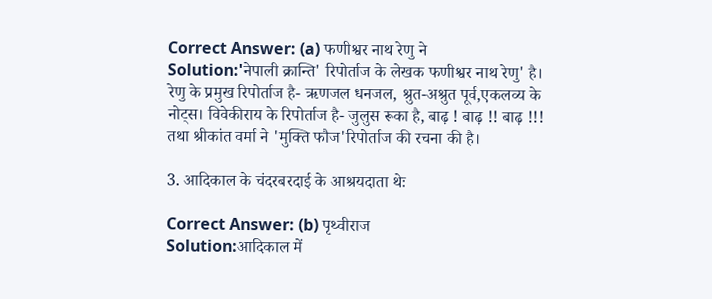Correct Answer: (a) फणीश्वर नाथ रेणु ने
Solution:'नेपाली क्रान्ति' रिपोर्ताज के लेखक फणीश्वर नाथ रेणु' है। रेणु के प्रमुख रिपोर्ताज है- ऋणजल धनजल, श्रुत-अश्रुत पूर्व,एकलव्य के नोट्स। विवेकीराय के रिपोर्ताज है- जुलुस रूका है, बाढ़ ! बाढ़ !! बाढ़ !!! तथा श्रीकांत वर्मा ने 'मुक्ति फौज'रिपोर्ताज की रचना की है।

3. आदिकाल के चंदरबरदाई के आश्रयदाता थेः

Correct Answer: (b) पृथ्वीराज
Solution:आदिकाल में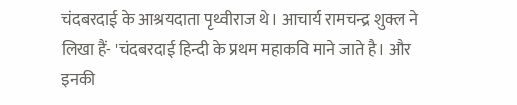चंदबरदाई के आश्रयदाता पृथ्वीराज थे। आचार्य रामचन्द्र शुक्ल ने लिखा हैं- 'चंदबरदाई हिन्दी के प्रथम महाकवि माने जाते है। और इनकी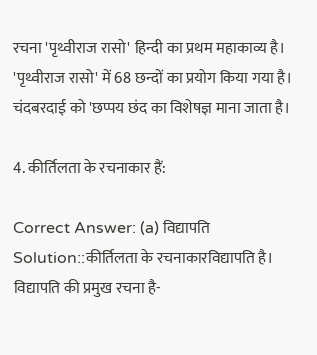रचना 'पृथ्वीराज रासो' हिन्दी का प्रथम महाकाव्य है। 'पृथ्वीराज रासो' में 68 छन्दों का प्रयोग किया गया है। चंदबरदाई को 'छप्पय छंद का विशेषज्ञ माना जाता है।

4. कीर्तिलता के रचनाकार हैं:

Correct Answer: (a) विद्यापति
Solution::कीर्तिलता के रचनाकारविद्यापति है। विद्यापति की प्रमुख रचना है-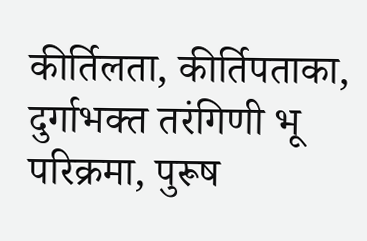कीर्तिलता, कीर्तिपताका, दुर्गाभक्त तरंगिणी भू परिक्रमा, पुरूष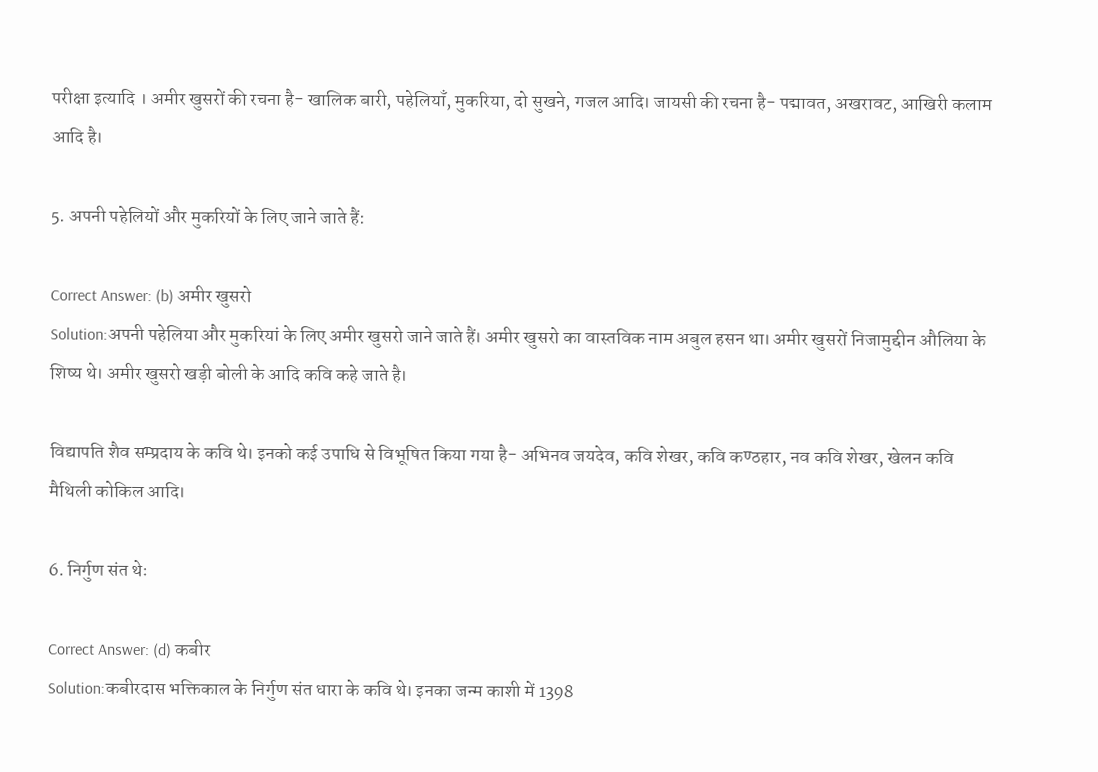परीक्षा इत्यादि । अमीर खुसरों की रचना है- खालिक बारी, पहेलियाँ, मुकरिया, दो सुखने, गजल आदि। जायसी की रचना है- पद्मावत, अखरावट, आखिरी कलाम आदि है।

5. अपनी पहेलियों और मुकरियों के लिए जाने जाते हैं:

Correct Answer: (b) अमीर खुसरो
Solution:अपनी पहेलिया और मुकरियां के लिए अमीर खुसरो जाने जाते हैं। अमीर खुसरो का वास्तविक नाम अबुल हसन था। अमीर खुसरों निजामुद्दीन औलिया के शिष्य थे। अमीर खुसरो खड़ी बोली के आदि कवि कहे जाते है।

विद्यापति शैव सम्प्रदाय के कवि थे। इनको कई उपाधि से विभूषित किया गया है- अभिनव जयदेव, कवि शेखर, कवि कण्ठहार, नव कवि शेखर, खेलन कवि मैथिली कोकिल आदि।

6. निर्गुण संत थेः

Correct Answer: (d) कबीर
Solution:कबीरदास भक्तिकाल के निर्गुण संत धारा के कवि थे। इनका जन्म काशी में 1398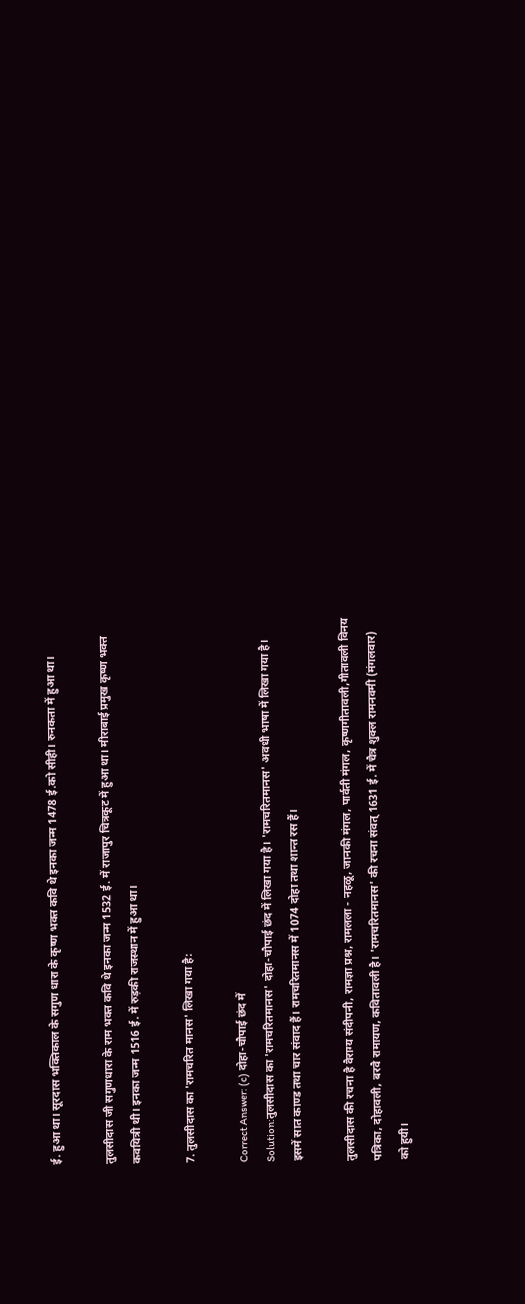ई. हुआ था। सूरदास भक्तिकाल के सगुण धारा के कृष्ण भक्त कवि थे इनका जन्म 1478 ई.को सीही। रुनकता में हुआ था।

तुलसीदास जी सगुणधारा के राम भक्त कवि थे इनका जन्म 1532 ई. में राजापुर चित्रकूट में हुआ था। मीराबाई प्रमुख कृष्ण भक्त कवयित्री थी। इनका जन्म 1516 ई. में रुड़की राजस्थान में हुआ था।

7. तुलसीदास का 'रामचरित मानस' लिखा गया है:

Correct Answer: (c) दोहा-चौपाई छंद में
Solution:तुलसीदास का 'रामचरितमानस' दोहा-चौपाई छंद में लिखा गया है। 'रामचरितमानस' अवधी भाषा में लिखा गया है। इसमें सात काण्ड तथा चार संवाद हैं। रामचरितमानस में 1074 दोहा तथा शान्त रस हैं।

तुलसीदास की रचना है वैराग्य संदीपनी, रामज्ञा प्रश्न, रामलला - नहळू, जानकी मंगल, पार्वती मंगल, कृष्णगीतावली,गीतावली विनय पत्रिका, दोहावली, बरवै रामायण, कवितावली है। 'रामचरितमानस' की रचना संवत् 1631 ई. में चैत्र शुक्ल रामनवमी (मंगलवार) को हुयी।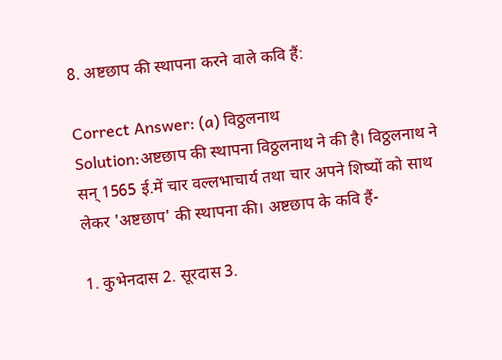8. अष्टछाप की स्थापना करने वाले कवि हैं:

Correct Answer: (a) विठ्ठलनाथ
Solution:अष्टछाप की स्थापना विठ्ठलनाथ ने की है। विठ्ठलनाथ ने सन् 1565 ई.में चार वल्लभाचार्य तथा चार अपने शिष्यों को साथ लेकर 'अष्टछाप' की स्थापना की। अष्टछाप के कवि हैं-

1. कुभेनदास 2. सूरदास 3.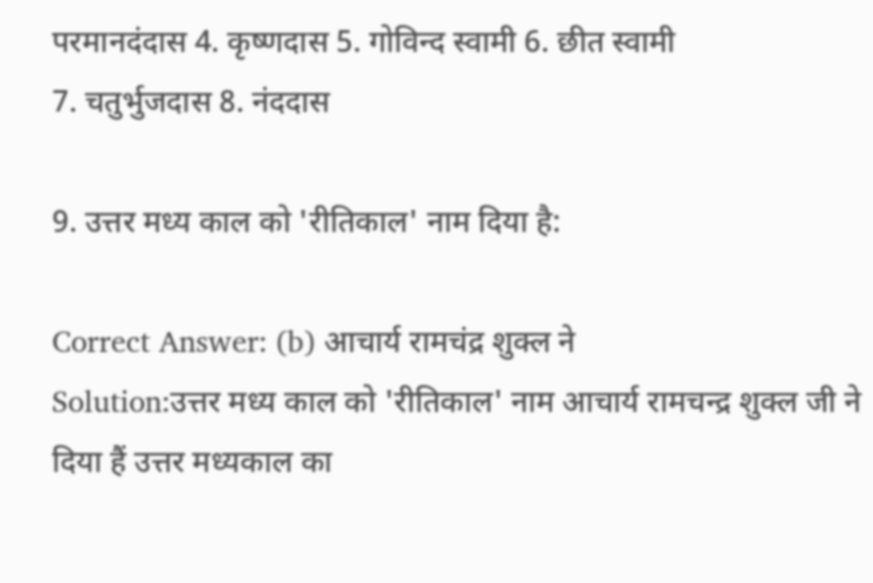परमानदंदास 4. कृष्णदास 5. गोविन्द स्वामी 6. छीत स्वामी
7. चतुर्भुजदास 8. नंददास

9. उत्तर मध्य काल को 'रीतिकाल' नाम दिया है:

Correct Answer: (b) आचार्य रामचंद्र शुक्ल ने
Solution:उत्तर मध्य काल को 'रीतिकाल' नाम आचार्य रामचन्द्र शुक्ल जी ने दिया हैं उत्तर मध्यकाल का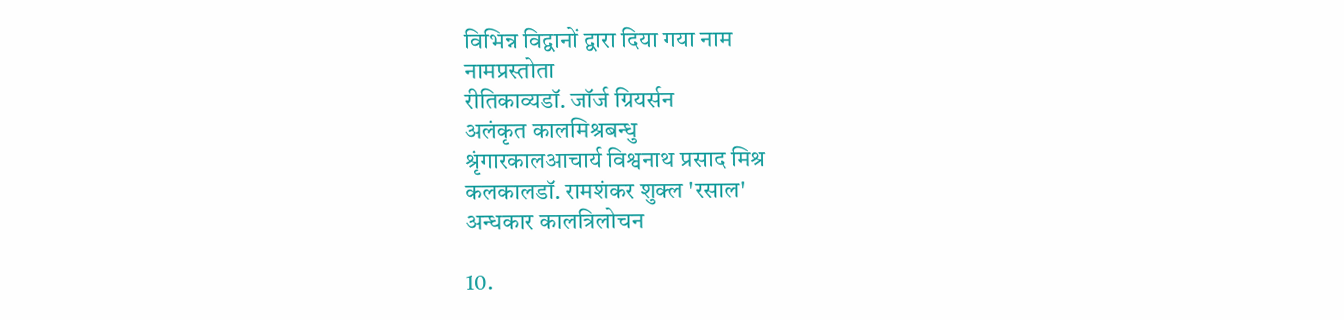विभिन्न विद्वानों द्वारा दिया गया नाम
नामप्रस्तोता
रीतिकाव्यडॉ. जॉर्ज ग्रियर्सन
अलंकृत कालमिश्रबन्धु
श्रृंगारकालआचार्य विश्वनाथ प्रसाद मिश्र
कलकालडॉ. रामशंकर शुक्ल 'रसाल'
अन्धकार कालत्रिलोचन

10.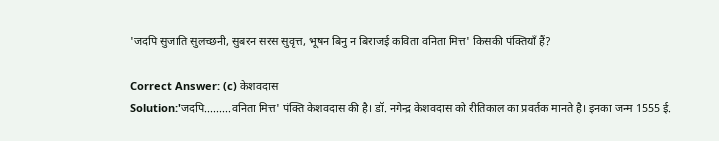'जदपि सुजाति सुलच्छनी, सुबरन सरस सुवृत्त, भूषन बिनु न बिराजई कविता वनिता मित्त' किसकी पंक्तियाँ हैं?

Correct Answer: (c) केशवदास
Solution:'जदपि.........वनिता मित्त' पंक्ति केशवदास की है। डॉ. नगेन्द्र केशवदास को रीतिकाल का प्रवर्तक मानते है। इनका जन्म 1555 ई.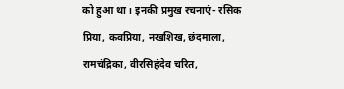को हुआ था। इनकी प्रमुख रचनाएं- रसिक प्रिया, कवप्रिया, नखशिख, छंदमाला, रामचंद्रिका, वीरसिहंदेव चरित,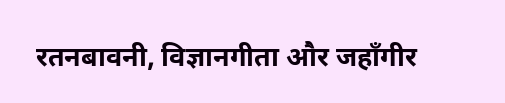रतनबावनी, विज्ञानगीता और जहाँगीर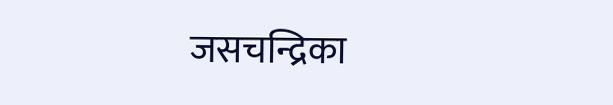जसचन्द्रिका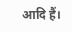आदि हैं।